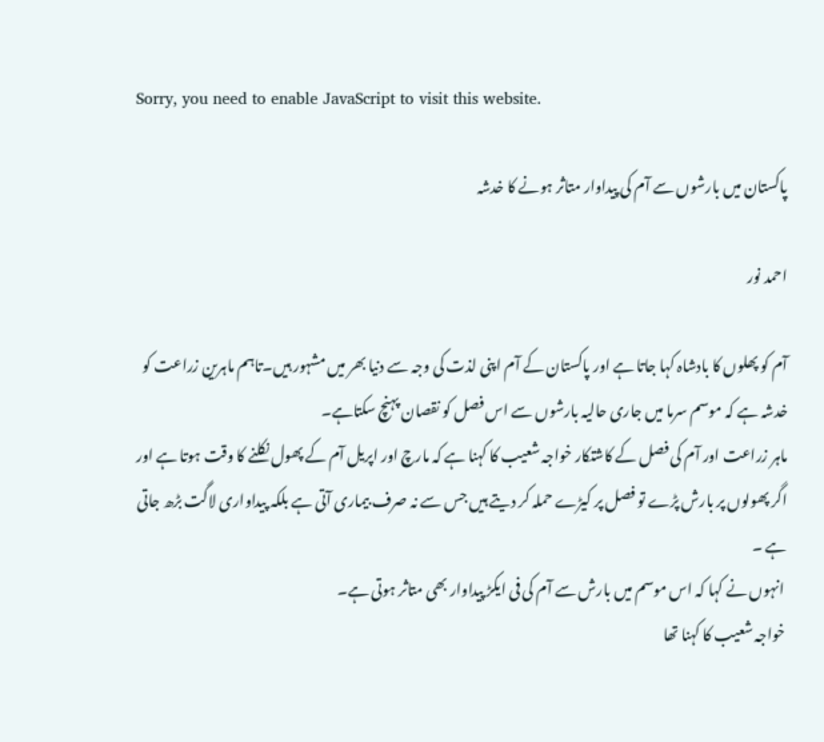Sorry, you need to enable JavaScript to visit this website.

پاکستان میں بارشوں سے آم کی پیداوار متاثر ہونے کا خدشہ

احمد نور

آم کو پھلوں کا بادشاہ کہا جاتا ہے اور پاکستان کے آم اپنی لذت کی وجہ سے دنیا بھر میں مشہور ہیں۔تاہم ماہرین زراعت کو خدشہ ہے کہ موسم سرما میں جاری حالیہ بارشوں سے اس فصل کو نقصان پہنچ سکتاہے۔
ماہر زراعت اور آم کی فصل کے کاشتکار خواجہ شعیب کا کہنا ہے کہ مارچ اور اپریل آم کے پھول نکلنے کا وقت ہوتا ہے اور اگر پھولوں پر بارش پڑے تو فصل پر کیڑے حملہ کر دیتے ہیں جس سے نہ صرف بیماری آتی ہے بلکہ پیداواری لاگت بڑھ جاتی ہے ۔
 انہوں نے کہا کہ اس موسم میں بارش سے آم کی فی ایکڑ پیداوار بھی متاثر ہوتی ہے۔
 خواجہ شعیب کا کہنا تھا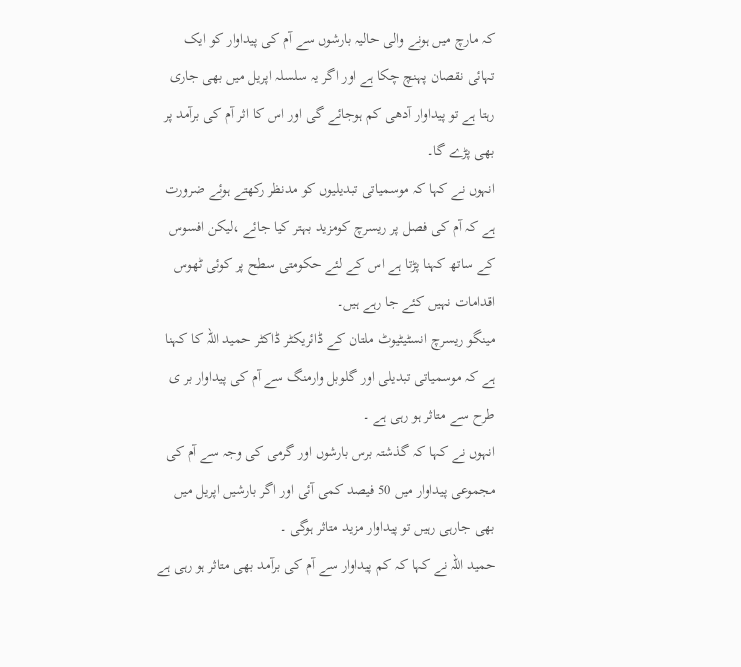کہ مارچ میں ہونے والی حالیہ بارشوں سے آم کی پیداوار کو ایک تہائی نقصان پہنچ چکا ہے اور اگر یہ سلسلہ اپریل میں بھی جاری رہتا ہے تو پیداوار آدھی کم ہوجائے گی اور اس کا اثر آم کی برآمد پر بھی پڑے گا۔
انہوں نے کہا کہ موسمیاتی تبدیلیوں کو مدنظر رکھتے ہوئے ضرورت ہے کہ آم کی فصل پر ریسرچ کومزید بہتر کیا جائے ،لیکن افسوس کے ساتھ کہنا پڑتا ہے اس کے لئے حکومتی سطح پر کوئی ٹھوس اقدامات نہیں کئے جا رہے ہیں۔
مینگو ریسرچ انسٹیٹیوٹ ملتان کے ڈائریکٹر ڈاکٹر حمید اللہ کا کہنا ہے کہ موسمیاتی تبدیلی اور گلوبل وارمنگ سے آم کی پیداوار بر ی طرح سے متاثر ہو رہی ہے ۔
انہوں نے کہا کہ گذشتہ برس بارشوں اور گرمی کی وجہ سے آم کی مجموعی پیداوار میں 50 فیصد کمی آئی اور اگر بارشیں اپریل میں بھی جارہی رہیں تو پیداوار مزید متاثر ہوگی ۔
حمید اللہ نے کہا کہ کم پیداوار سے آم کی برآمد بھی متاثر ہو رہی ہے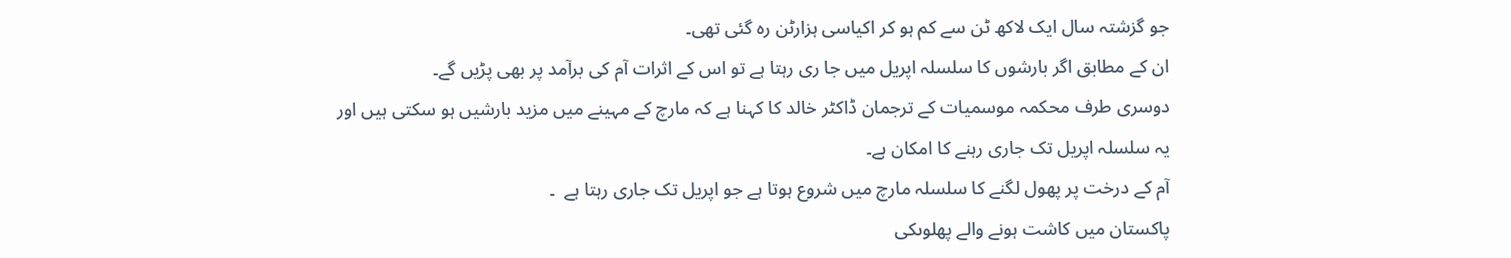جو گزشتہ سال ایک لاکھ ٹن سے کم ہو کر اکیاسی ہزارٹن رہ گئی تھی۔
ان کے مطابق اگر بارشوں کا سلسلہ اپریل میں جا ری رہتا ہے تو اس کے اثرات آم کی برآمد پر بھی پڑیں گے۔
دوسری طرف محکمہ موسمیات کے ترجمان ڈاکٹر خالد کا کہنا ہے کہ مارچ کے مہینے میں مزید بارشیں ہو سکتی ہیں اور یہ سلسلہ اپریل تک جاری رہنے کا امکان ہے۔
آم کے درخت پر پھول لگنے کا سلسلہ مارچ میں شروع ہوتا ہے جو اپریل تک جاری رہتا ہے  ۔
پاکستان میں کاشت ہونے والے پھلوںکی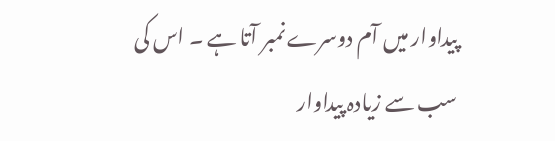پیداوار میں آم دوسرے نمبر آتا ہے ۔ اس کی سب سے زیادہ پیداوار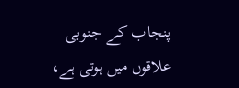پنجاب کے جنوبی علاقوں میں ہوتی ہے،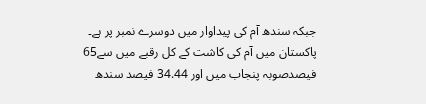جبکہ سندھ آم کی پیداوار میں دوسرے نمبر پر ہے۔
پاکستان میں آم کی کاشت کے کل رقبے میں سے65 فیصدصوبہ پنجاب میں اور 34.44 فیصد سندھ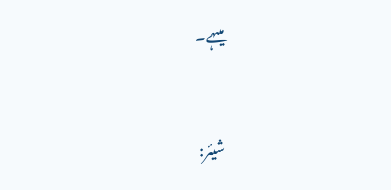میںہے۔


شیئر: